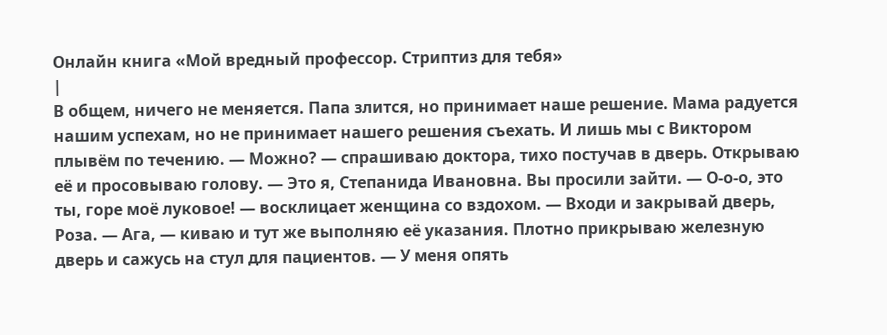Онлайн книга «Мой вредный профессор. Стриптиз для тебя»
|
В общем, ничего не меняется. Папа злится, но принимает наше решение. Мама радуется нашим успехам, но не принимает нашего решения съехать. И лишь мы с Виктором плывём по течению. — Можно? — спрашиваю доктора, тихо постучав в дверь. Открываю её и просовываю голову. — Это я, Степанида Ивановна. Вы просили зайти. — О-о-о, это ты, горе моё луковое! — восклицает женщина со вздохом. — Входи и закрывай дверь, Роза. — Ага, — киваю и тут же выполняю её указания. Плотно прикрываю железную дверь и сажусь на стул для пациентов. — У меня опять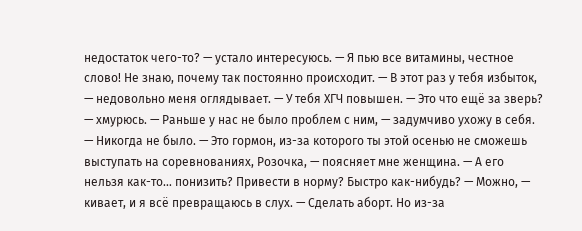недостаток чего-то? — устало интересуюсь. — Я пью все витамины, честное слово! Не знаю, почему так постоянно происходит. — В этот раз у тебя избыток, — недовольно меня оглядывает. — У тебя ХГЧ повышен. — Это что ещё за зверь? — хмурюсь. — Раньше у нас не было проблем с ним, — задумчиво ухожу в себя. — Никогда не было. — Это гормон, из-за которого ты этой осенью не сможешь выступать на соревнованиях, Розочка, — поясняет мне женщина. — А его нельзя как-то… понизить? Привести в норму? Быстро как-нибудь? — Можно, — кивает, и я всё превращаюсь в слух. — Сделать аборт. Но из-за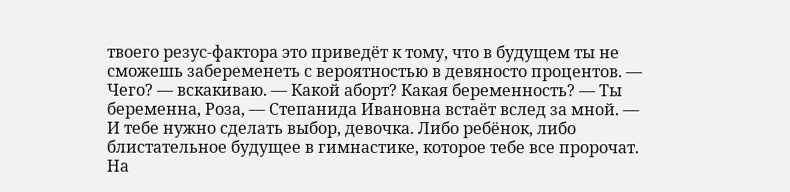твоего резус-фактора это приведёт к тому, что в будущем ты не сможешь забеременеть с вероятностью в девяносто процентов. — Чего? — вскакиваю. — Какой аборт? Какая беременность? — Ты беременна, Роза, — Степанида Ивановна встаёт вслед за мной. — И тебе нужно сделать выбор, девочка. Либо ребёнок, либо блистательное будущее в гимнастике, которое тебе все пророчат. На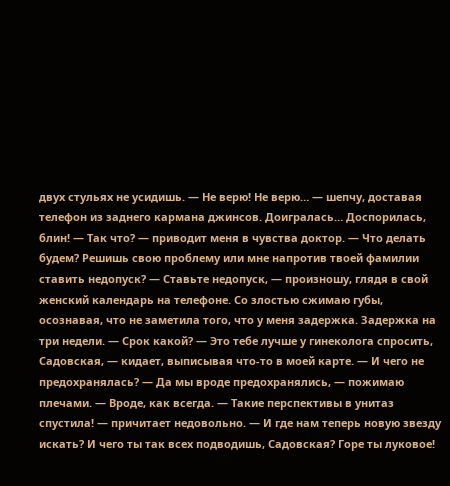двух стульях не усидишь. — Не верю! Не верю… — шепчу, доставая телефон из заднего кармана джинсов. Доигралась… Доспорилась, блин! — Так что? — приводит меня в чувства доктор. — Что делать будем? Решишь свою проблему или мне напротив твоей фамилии ставить недопуск? — Ставьте недопуск, — произношу, глядя в свой женский календарь на телефоне. Со злостью сжимаю губы, осознавая, что не заметила того, что у меня задержка. Задержка на три недели. — Срок какой? — Это тебе лучше у гинеколога спросить, Садовская, — кидает, выписывая что-то в моей карте. — И чего не предохранялась? — Да мы вроде предохранялись, — пожимаю плечами. — Вроде, как всегда. — Такие перспективы в унитаз спустила! — причитает недовольно. — И где нам теперь новую звезду искать? И чего ты так всех подводишь, Садовская? Горе ты луковое!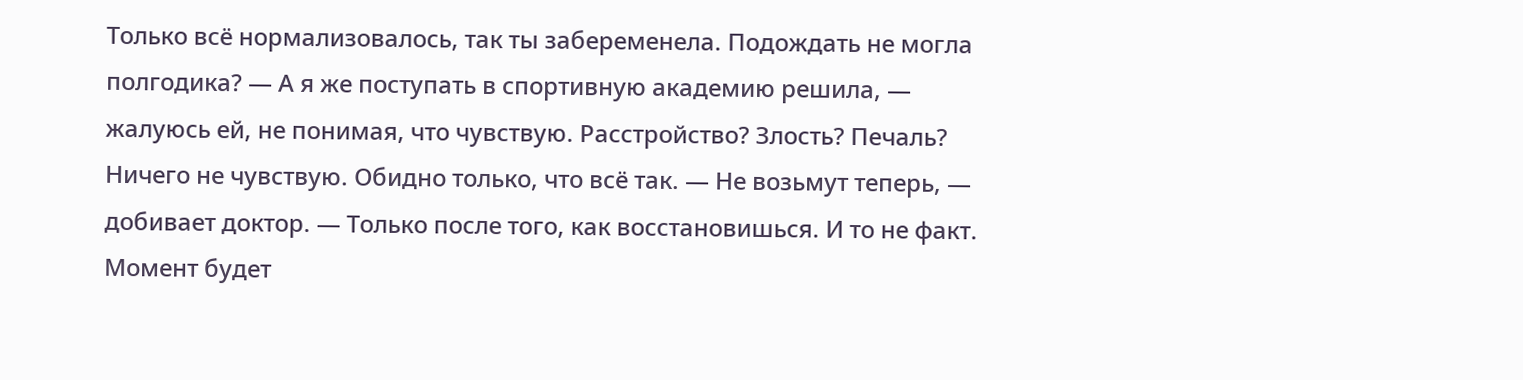Только всё нормализовалось, так ты забеременела. Подождать не могла полгодика? — А я же поступать в спортивную академию решила, — жалуюсь ей, не понимая, что чувствую. Расстройство? Злость? Печаль? Ничего не чувствую. Обидно только, что всё так. — Не возьмут теперь, — добивает доктор. — Только после того, как восстановишься. И то не факт. Момент будет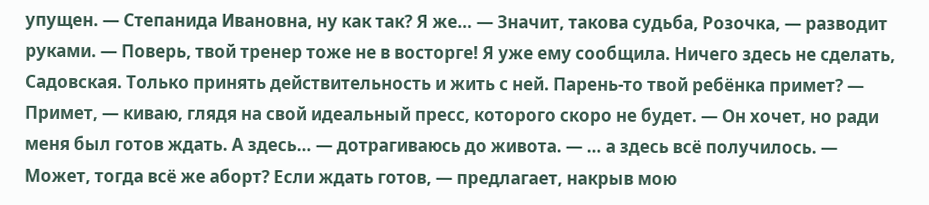упущен. — Степанида Ивановна, ну как так? Я же… — Значит, такова судьба, Розочка, — разводит руками. — Поверь, твой тренер тоже не в восторге! Я уже ему сообщила. Ничего здесь не сделать, Садовская. Только принять действительность и жить с ней. Парень-то твой ребёнка примет? — Примет, — киваю, глядя на свой идеальный пресс, которого скоро не будет. — Он хочет, но ради меня был готов ждать. А здесь… — дотрагиваюсь до живота. — … а здесь всё получилось. — Может, тогда всё же аборт? Если ждать готов, — предлагает, накрыв мою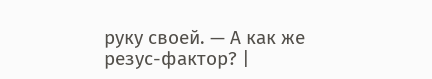руку своей. — А как же резус-фактор? |